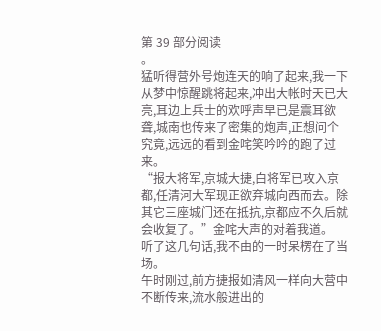第 39 部分阅读
。
猛听得营外号炮连天的响了起来,我一下从梦中惊醒跳将起来,冲出大帐时天已大亮,耳边上兵士的欢呼声早已是震耳欲聋,城南也传来了密集的炮声,正想问个究竟,远远的看到金咤笑吟吟的跑了过来。
“报大将军,京城大捷,白将军已攻入京都,任清河大军现正欲弃城向西而去。除其它三座城门还在抵抗,京都应不久后就会收复了。”金咤大声的对着我道。
听了这几句话,我不由的一时呆楞在了当场。
午时刚过,前方捷报如清风一样向大营中不断传来,流水般进出的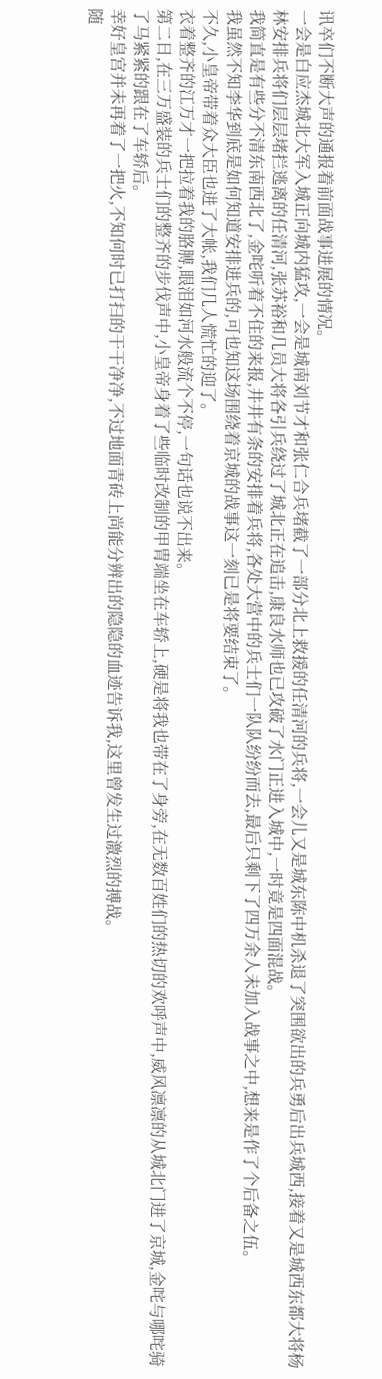讯卒们不断大声的通报着前面战事进展的情况。
一会是白应杰城北大军入城正向城内猛攻,一会是城南刘节才和张仁合兵堵截了一部分北上救援的任清河的兵将,一会儿又是城东陈中机杀退了突围欲出的兵勇后出兵城西,接着又是城西东都大将杨林安排兵将们层层堵拦逃离的任清河,张苏裕和几员大将各引兵绕过了城北正在追击,康良水师也已攻破了水门正进入城中,一时竟是四面混战。
我简直是有些分不清东南西北了,金咤听着不住的来报,井井有条的安排着兵将,各处大营中的兵士们一队队纷纷而去,最后只剩下了四万余人未加入战事之中,想来是作了个后备之伍。
我虽然不知李华到底是如何知道安排进兵的,可也知这场围绕着京城的战事这一刻已是将要结束了。
不久,小皇帝带着众大臣也进了大帐,我们几人慌忙的迎了。
衣着整齐的江万才一把拉着我的胳膊,眼泪如河水般流个不停,一句话也说不出来。
第二日,在三万盛装的兵士们的整齐的步伐声中,小皇帝身着了些临时改制的甲胄端坐在车轿上,硬是将我也带在了身旁,在无数百姓们的热切的欢呼声中,威风凛凛的从城北门进了京城,金咤与哪咤骑了马紧紧的跟在了车轿后。
幸好皇宫并未再着了一把火,不知何时已打扫的干干净净,不过地面青砖上尚能分辨出的隐隐的血迹告诉我,这里曾发生过激烈的搏战。
随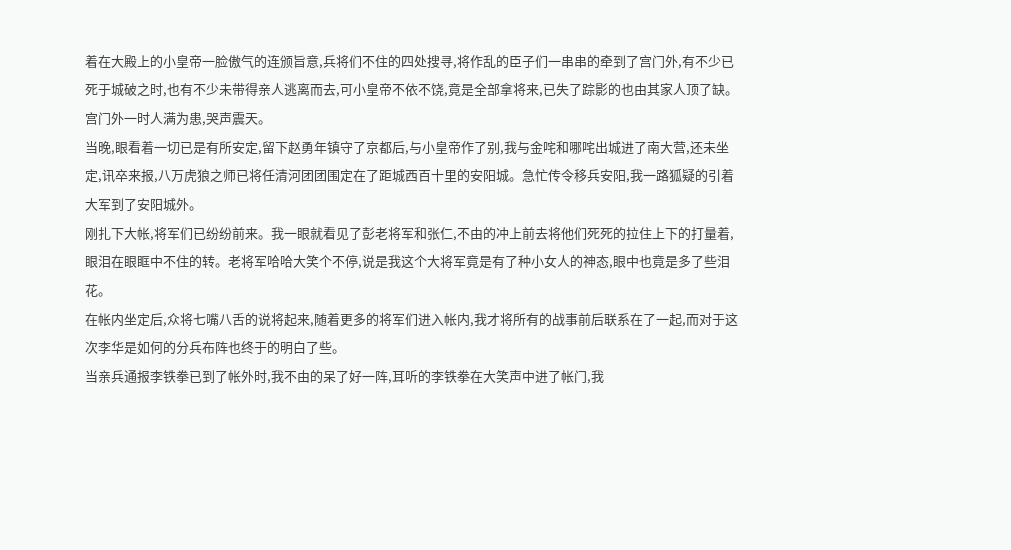着在大殿上的小皇帝一脸傲气的连颁旨意,兵将们不住的四处搜寻,将作乱的臣子们一串串的牵到了宫门外,有不少已死于城破之时,也有不少未带得亲人逃离而去,可小皇帝不依不饶,竟是全部拿将来,已失了踪影的也由其家人顶了缺。宫门外一时人满为患,哭声震天。
当晚,眼看着一切已是有所安定,留下赵勇年镇守了京都后,与小皇帝作了别,我与金咤和哪咤出城进了南大营,还未坐定,讯卒来报,八万虎狼之师已将任清河团团围定在了距城西百十里的安阳城。急忙传令移兵安阳,我一路狐疑的引着大军到了安阳城外。
刚扎下大帐,将军们已纷纷前来。我一眼就看见了彭老将军和张仁,不由的冲上前去将他们死死的拉住上下的打量着,眼泪在眼眶中不住的转。老将军哈哈大笑个不停,说是我这个大将军竟是有了种小女人的神态,眼中也竟是多了些泪花。
在帐内坐定后,众将七嘴八舌的说将起来,随着更多的将军们进入帐内,我才将所有的战事前后联系在了一起,而对于这次李华是如何的分兵布阵也终于的明白了些。
当亲兵通报李铁拳已到了帐外时,我不由的呆了好一阵,耳听的李铁拳在大笑声中进了帐门,我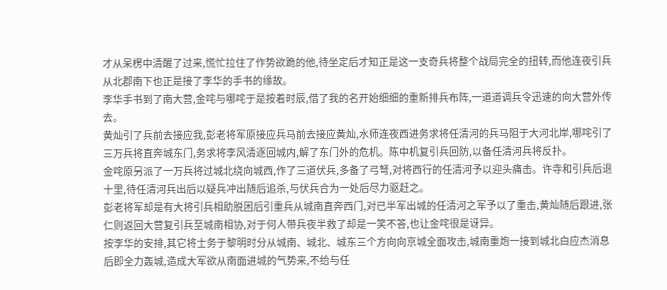才从呆楞中清醒了过来,慌忙拉住了作势欲跪的他,待坐定后才知正是这一支奇兵将整个战局完全的扭转,而他连夜引兵从北郡南下也正是接了李华的手书的缘故。
李华手书到了南大营,金咤与哪咤于是按着时辰,借了我的名开始细细的重新排兵布阵,一道道调兵令迅速的向大营外传去。
黄灿引了兵前去接应我,彭老将军原接应兵马前去接应黄灿,水师连夜西进务求将任清河的兵马阻于大河北岸,哪咤引了三万兵将直奔城东门,务求将李风清逐回城内,解了东门外的危机。陈中机复引兵回防,以备任清河兵将反扑。
金咤原另派了一万兵将过城北绕向城西,作了三道伏兵,多备了弓弩,对将西行的任清河予以迎头痛击。许寺和引兵后退十里,待任清河兵出后以疑兵冲出随后追杀,与伏兵合为一处后尽力驱赶之。
彭老将军却是有大将引兵相助脱困后引重兵从城南直奔西门,对已半军出城的任清河之军予以了重击,黄灿随后跟进,张仁则返回大营复引兵至城南相协,对于何人带兵夜半救了却是一笑不答,也让金咤很是讶异。
按李华的安排,其它将士务于黎明时分从城南、城北、城东三个方向向京城全面攻击,城南重炮一接到城北白应杰消息后即全力轰城,造成大军欲从南面进城的气势来,不给与任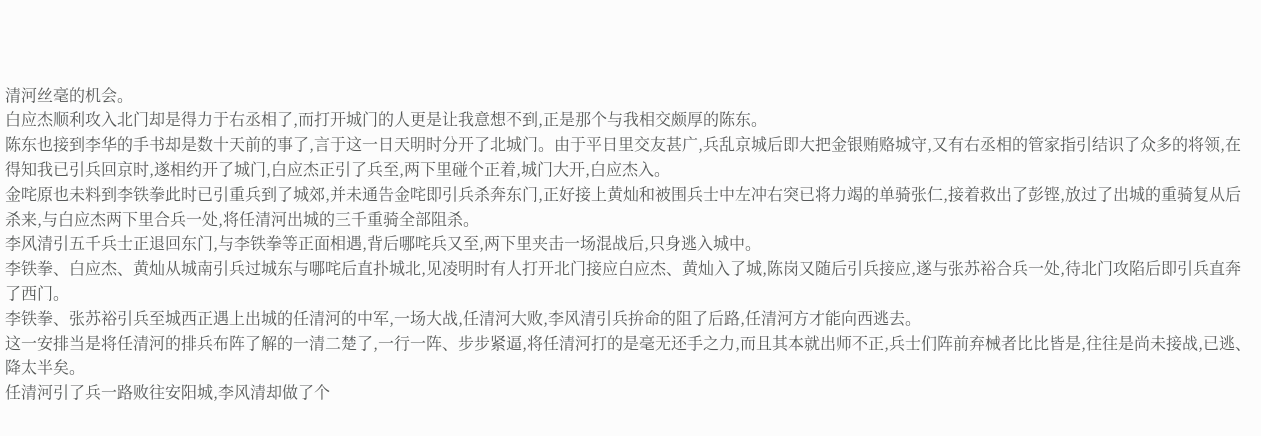清河丝毫的机会。
白应杰顺利攻入北门却是得力于右丞相了,而打开城门的人更是让我意想不到,正是那个与我相交颇厚的陈东。
陈东也接到李华的手书却是数十天前的事了,言于这一日天明时分开了北城门。由于平日里交友甚广,兵乱京城后即大把金银贿赂城守,又有右丞相的管家指引结识了众多的将领,在得知我已引兵回京时,遂相约开了城门,白应杰正引了兵至,两下里碰个正着,城门大开,白应杰入。
金咤原也未料到李铁拳此时已引重兵到了城郊,并未通告金咤即引兵杀奔东门,正好接上黄灿和被围兵士中左冲右突已将力竭的单骑张仁,接着救出了彭铿,放过了出城的重骑复从后杀来,与白应杰两下里合兵一处,将任清河出城的三千重骑全部阻杀。
李风清引五千兵士正退回东门,与李铁拳等正面相遇,背后哪咤兵又至,两下里夹击一场混战后,只身逃入城中。
李铁拳、白应杰、黄灿从城南引兵过城东与哪咤后直扑城北,见凌明时有人打开北门接应白应杰、黄灿入了城,陈岗又随后引兵接应,遂与张苏裕合兵一处,待北门攻陷后即引兵直奔了西门。
李铁拳、张苏裕引兵至城西正遇上出城的任清河的中军,一场大战,任清河大败,李风清引兵拚命的阻了后路,任清河方才能向西逃去。
这一安排当是将任清河的排兵布阵了解的一清二楚了,一行一阵、步步紧逼,将任清河打的是毫无还手之力,而且其本就出师不正,兵士们阵前弃械者比比皆是,往往是尚未接战,已逃、降太半矣。
任清河引了兵一路败往安阳城,李风清却做了个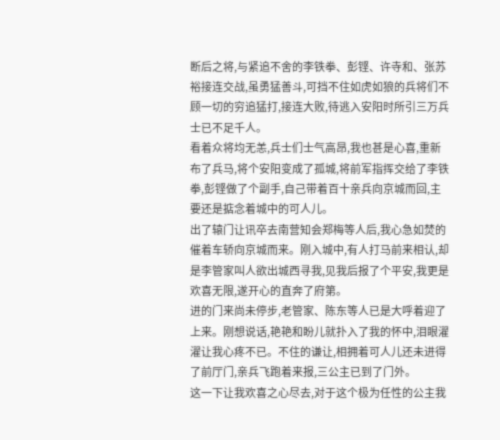断后之将,与紧追不舍的李铁拳、彭铿、许寺和、张苏裕接连交战,虽勇猛善斗,可挡不住如虎如狼的兵将们不顾一切的穷追猛打,接连大败,待逃入安阳时所引三万兵士已不足千人。
看着众将均无恙,兵士们士气高昂,我也甚是心喜,重新布了兵马,将个安阳变成了孤城,将前军指挥交给了李铁拳,彭铿做了个副手,自己带着百十亲兵向京城而回,主要还是掂念着城中的可人儿。
出了辕门让讯卒去南营知会郑梅等人后,我心急如焚的催着车轿向京城而来。刚入城中,有人打马前来相认,却是李管家叫人欲出城西寻我,见我后报了个平安,我更是欢喜无限,遂开心的直奔了府第。
进的门来尚未停步,老管家、陈东等人已是大呼着迎了上来。刚想说话,艳艳和盼儿就扑入了我的怀中,泪眼濯濯让我心疼不已。不住的谦让,相拥着可人儿还未进得了前厅门,亲兵飞跑着来报,三公主已到了门外。
这一下让我欢喜之心尽去,对于这个极为任性的公主我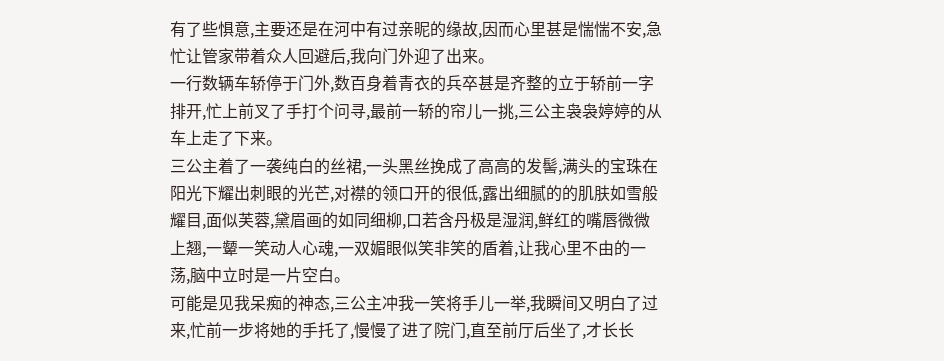有了些惧意,主要还是在河中有过亲昵的缘故,因而心里甚是惴惴不安,急忙让管家带着众人回避后,我向门外迎了出来。
一行数辆车轿停于门外,数百身着青衣的兵卒甚是齐整的立于轿前一字排开,忙上前叉了手打个问寻,最前一轿的帘儿一挑,三公主袅袅婷婷的从车上走了下来。
三公主着了一袭纯白的丝裙,一头黑丝挽成了高高的发髻,满头的宝珠在阳光下耀出刺眼的光芒,对襟的领口开的很低,露出细腻的的肌肤如雪般耀目,面似芙蓉,黛眉画的如同细柳,口若含丹极是湿润,鲜红的嘴唇微微上翘,一颦一笑动人心魂,一双媚眼似笑非笑的盾着,让我心里不由的一荡,脑中立时是一片空白。
可能是见我呆痴的神态,三公主冲我一笑将手儿一举,我瞬间又明白了过来,忙前一步将她的手托了,慢慢了进了院门,直至前厅后坐了,才长长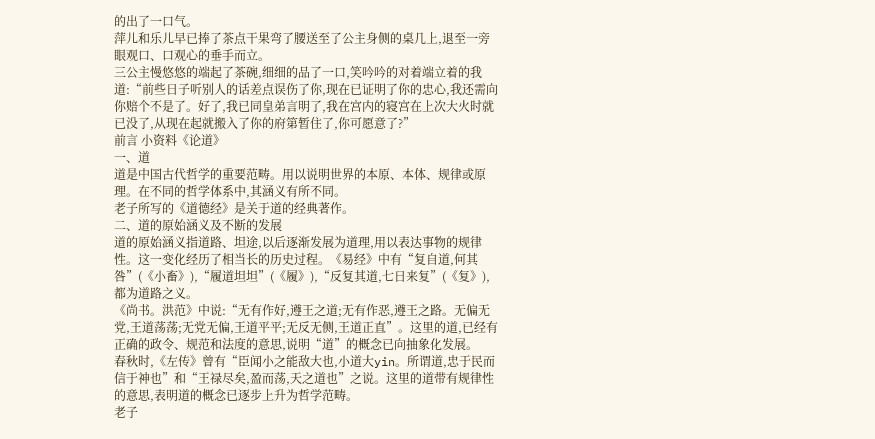的出了一口气。
萍儿和乐儿早已捧了茶点干果弯了腰送至了公主身侧的桌几上,退至一旁眼观口、口观心的垂手而立。
三公主慢悠悠的端起了茶碗,细细的品了一口,笑吟吟的对着端立着的我道:“前些日子听别人的话差点误伤了你,现在已证明了你的忠心,我还需向你赔个不是了。好了,我已同皇弟言明了,我在宫内的寝宫在上次大火时就已没了,从现在起就搬入了你的府第暂住了,你可愿意了?”
前言 小资料《论道》
一、道
道是中国古代哲学的重要范畴。用以说明世界的本原、本体、规律或原理。在不同的哲学体系中,其涵义有所不同。
老子所写的《道德经》是关于道的经典著作。
二、道的原始涵义及不断的发展
道的原始涵义指道路、坦途,以后逐渐发展为道理,用以表达事物的规律性。这一变化经历了相当长的历史过程。《易经》中有“复自道,何其咎”(《小畜》),“履道坦坦”(《履》),“反复其道,七日来复”(《复》),都为道路之义。
《尚书。洪范》中说:“无有作好,遵王之道;无有作恶,遵王之路。无偏无党,王道荡荡;无党无偏,王道平平;无反无侧,王道正直”。这里的道,已经有正确的政令、规范和法度的意思,说明“道”的概念已向抽象化发展。
春秋时,《左传》曾有“臣闻小之能敌大也,小道大yin。所谓道,忠于民而信于神也”和“王禄尽矣,盈而荡,天之道也”之说。这里的道带有规律性的意思,表明道的概念已逐步上升为哲学范畴。
老子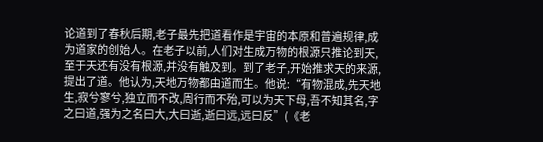论道到了春秋后期,老子最先把道看作是宇宙的本原和普遍规律,成为道家的创始人。在老子以前,人们对生成万物的根源只推论到天,至于天还有没有根源,并没有触及到。到了老子,开始推求天的来源,提出了道。他认为,天地万物都由道而生。他说:“有物混成,先天地生,寂兮寥兮,独立而不改,周行而不殆,可以为天下母,吾不知其名,字之曰道,强为之名曰大,大曰逝,逝曰远,远曰反”(《老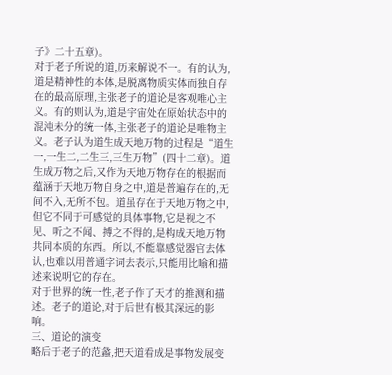子》二十五章)。
对于老子所说的道,历来解说不一。有的认为,道是精神性的本体,是脱离物质实体而独自存在的最高原理,主张老子的道论是客观唯心主义。有的则认为,道是宇宙处在原始状态中的混沌未分的统一体,主张老子的道论是唯物主义。老子认为道生成天地万物的过程是“道生一,一生二,二生三,三生万物”(四十二章)。道生成万物之后,又作为天地万物存在的根据而蕴涵于天地万物自身之中,道是普遍存在的,无间不入,无所不包。道虽存在于天地万物之中,但它不同于可感觉的具体事物,它是视之不见、听之不闻、搏之不得的,是构成天地万物共同本质的东西。所以,不能靠感觉器官去体认,也难以用普通字词去表示,只能用比喻和描述来说明它的存在。
对于世界的统一性,老子作了天才的推测和描述。老子的道论,对于后世有极其深远的影响。
三、道论的演变
略后于老子的范蠡,把天道看成是事物发展变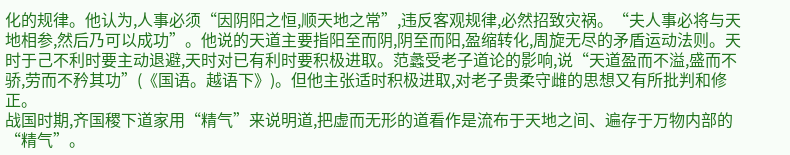化的规律。他认为,人事必须“因阴阳之恒,顺天地之常”,违反客观规律,必然招致灾祸。“夫人事必将与天地相参,然后乃可以成功”。他说的天道主要指阳至而阴,阴至而阳,盈缩转化,周旋无尽的矛盾运动法则。天时于己不利时要主动退避,天时对已有利时要积极进取。范蠡受老子道论的影响,说“天道盈而不溢,盛而不骄,劳而不矜其功”(《国语。越语下》)。但他主张适时积极进取,对老子贵柔守雌的思想又有所批判和修正。
战国时期,齐国稷下道家用“精气”来说明道,把虚而无形的道看作是流布于天地之间、遍存于万物内部的“精气”。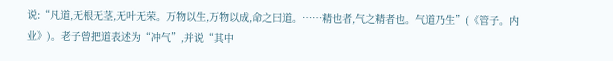说:“凡道,无根无茎,无叶无荣。万物以生,万物以成,命之曰道。……精也者,气之精者也。气道乃生”(《管子。内业》)。老子曾把道表述为“冲气”,并说“其中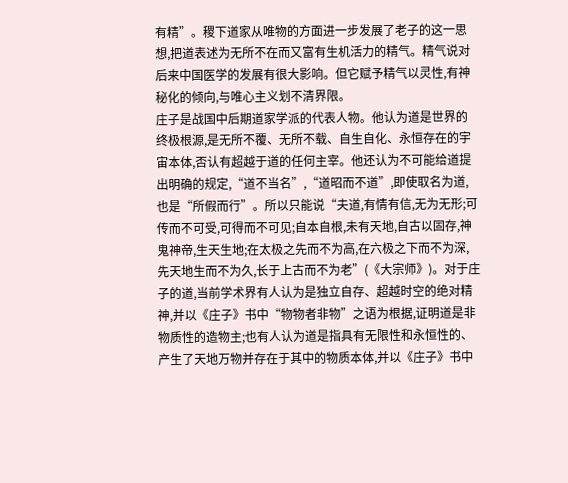有精”。稷下道家从唯物的方面进一步发展了老子的这一思想,把道表述为无所不在而又富有生机活力的精气。精气说对后来中国医学的发展有很大影响。但它赋予精气以灵性,有神秘化的倾向,与唯心主义划不清界限。
庄子是战国中后期道家学派的代表人物。他认为道是世界的终极根源,是无所不覆、无所不载、自生自化、永恒存在的宇宙本体,否认有超越于道的任何主宰。他还认为不可能给道提出明确的规定,“道不当名”,“道昭而不道”,即使取名为道,也是“所假而行”。所以只能说“夫道,有情有信,无为无形;可传而不可受,可得而不可见;自本自根,未有天地,自古以固存,神鬼神帝,生天生地;在太极之先而不为高,在六极之下而不为深,先天地生而不为久,长于上古而不为老”(《大宗师》)。对于庄子的道,当前学术界有人认为是独立自存、超越时空的绝对精神,并以《庄子》书中“物物者非物”之语为根据,证明道是非物质性的造物主;也有人认为道是指具有无限性和永恒性的、产生了天地万物并存在于其中的物质本体,并以《庄子》书中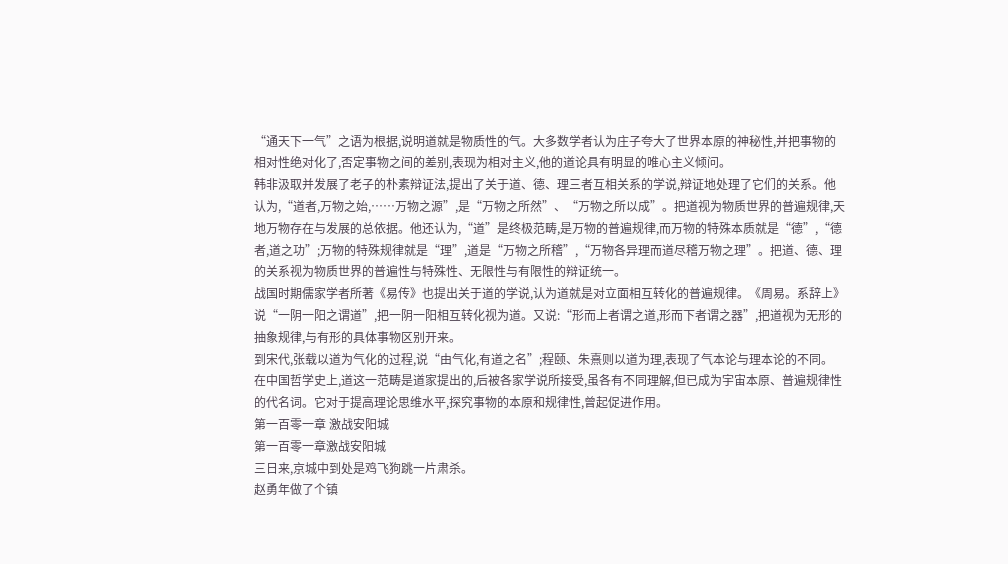“通天下一气”之语为根据,说明道就是物质性的气。大多数学者认为庄子夸大了世界本原的神秘性,并把事物的相对性绝对化了,否定事物之间的差别,表现为相对主义,他的道论具有明显的唯心主义倾问。
韩非汲取并发展了老子的朴素辩证法,提出了关于道、德、理三者互相关系的学说,辩证地处理了它们的关系。他认为,“道者,万物之始,……万物之源”,是“万物之所然”、“万物之所以成”。把道视为物质世界的普遍规律,天地万物存在与发展的总依据。他还认为,“道”是终极范畴,是万物的普遍规律,而万物的特殊本质就是“德”,“德者,道之功”;万物的特殊规律就是“理”,道是“万物之所稽”,“万物各异理而道尽稽万物之理”。把道、德、理的关系视为物质世界的普遍性与特殊性、无限性与有限性的辩证统一。
战国时期儒家学者所著《易传》也提出关于道的学说,认为道就是对立面相互转化的普遍规律。《周易。系辞上》说“一阴一阳之谓道”,把一阴一阳相互转化视为道。又说:“形而上者谓之道,形而下者谓之器”,把道视为无形的抽象规律,与有形的具体事物区别开来。
到宋代,张载以道为气化的过程,说“由气化,有道之名”;程颐、朱熹则以道为理,表现了气本论与理本论的不同。
在中国哲学史上,道这一范畴是道家提出的,后被各家学说所接受,虽各有不同理解,但已成为宇宙本原、普遍规律性的代名词。它对于提高理论思维水平,探究事物的本原和规律性,曾起促进作用。
第一百零一章 激战安阳城
第一百零一章激战安阳城
三日来,京城中到处是鸡飞狗跳一片肃杀。
赵勇年做了个镇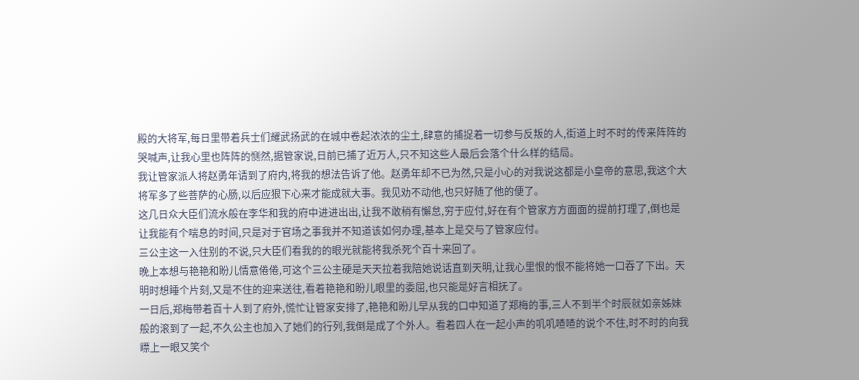殿的大将军,每日里带着兵士们耀武扬武的在城中卷起浓浓的尘土,肆意的捕捉着一切参与反叛的人,街道上时不时的传来阵阵的哭喊声,让我心里也阵阵的恻然,据管家说,日前已捕了近万人,只不知这些人最后会落个什么样的结局。
我让管家派人将赵勇年请到了府内,将我的想法告诉了他。赵勇年却不已为然,只是小心的对我说这都是小皇帝的意思,我这个大将军多了些菩萨的心肠,以后应狠下心来才能成就大事。我见劝不动他,也只好随了他的便了。
这几日众大臣们流水般在李华和我的府中进进出出,让我不敢稍有懈怠,穷于应付,好在有个管家方方面面的提前打理了,倒也是让我能有个喘息的时间,只是对于官场之事我并不知道该如何办理,基本上是交与了管家应付。
三公主这一入住别的不说,只大臣们看我的的眼光就能将我杀死个百十来回了。
晚上本想与艳艳和盼儿情意倦倦,可这个三公主硬是天天拉着我陪她说话直到天明,让我心里恨的恨不能将她一口吞了下出。天明时想睡个片刻,又是不住的迎来送往,看着艳艳和盼儿眼里的委屈,也只能是好言相抚了。
一日后,郑梅带着百十人到了府外,慌忙让管家安排了,艳艳和盼儿早从我的口中知道了郑梅的事,三人不到半个时辰就如亲姊妹般的滚到了一起,不久公主也加入了她们的行列,我倒是成了个外人。看着四人在一起小声的叽叽喳喳的说个不住,时不时的向我瞟上一眼又笑个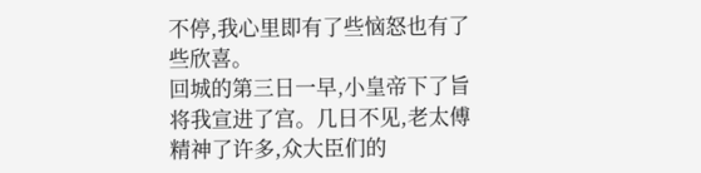不停,我心里即有了些恼怒也有了些欣喜。
回城的第三日一早,小皇帝下了旨将我宣进了宫。几日不见,老太傅精神了许多,众大臣们的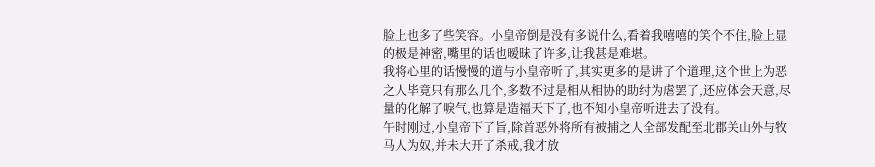脸上也多了些笑容。小皇帝倒是没有多说什么,看着我嘻嘻的笑个不住,脸上显的极是神密,嘴里的话也暧昧了许多,让我甚是难堪。
我将心里的话慢慢的道与小皇帝听了,其实更多的是讲了个道理,这个世上为恶之人毕竟只有那么几个,多数不过是相从相协的助纣为虐罢了,还应体会天意,尽量的化解了唳气,也算是造福天下了,也不知小皇帝听进去了没有。
午时刚过,小皇帝下了旨,除首恶外将所有被捕之人全部发配至北郡关山外与牧马人为奴,并未大开了杀戒,我才放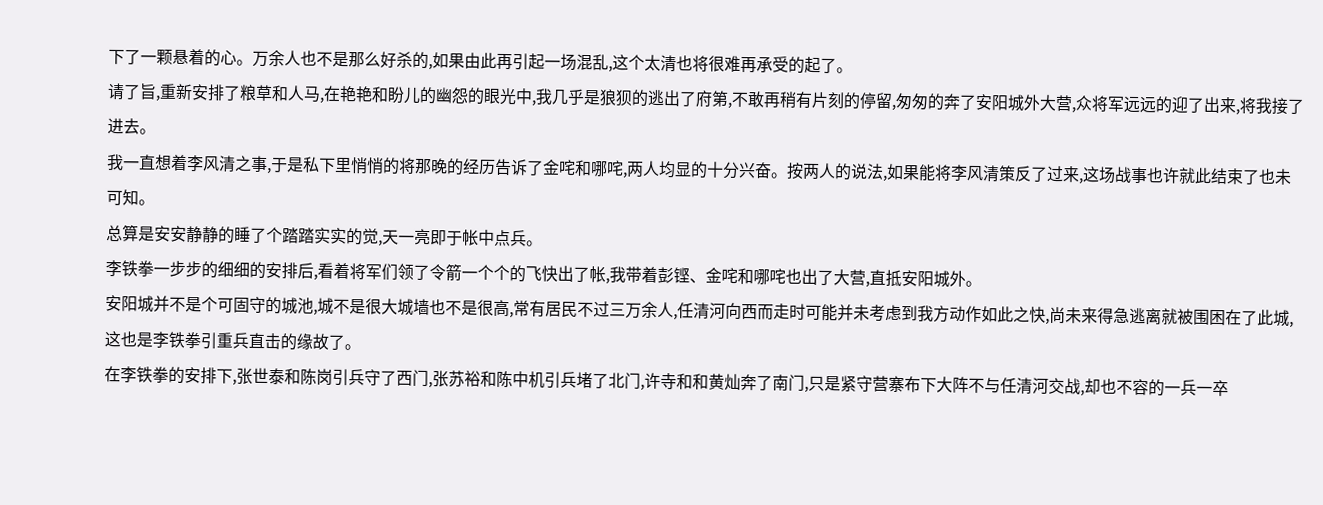下了一颗悬着的心。万余人也不是那么好杀的,如果由此再引起一场混乱,这个太清也将很难再承受的起了。
请了旨,重新安排了粮草和人马,在艳艳和盼儿的幽怨的眼光中,我几乎是狼狈的逃出了府第,不敢再稍有片刻的停留,匆匆的奔了安阳城外大营,众将军远远的迎了出来,将我接了进去。
我一直想着李风清之事,于是私下里悄悄的将那晚的经历告诉了金咤和哪咤,两人均显的十分兴奋。按两人的说法,如果能将李风清策反了过来,这场战事也许就此结束了也未可知。
总算是安安静静的睡了个踏踏实实的觉,天一亮即于帐中点兵。
李铁拳一步步的细细的安排后,看着将军们领了令箭一个个的飞快出了帐,我带着彭铿、金咤和哪咤也出了大营,直抵安阳城外。
安阳城并不是个可固守的城池,城不是很大城墙也不是很高,常有居民不过三万余人,任清河向西而走时可能并未考虑到我方动作如此之快,尚未来得急逃离就被围困在了此城,这也是李铁拳引重兵直击的缘故了。
在李铁拳的安排下,张世泰和陈岗引兵守了西门,张苏裕和陈中机引兵堵了北门,许寺和和黄灿奔了南门,只是紧守营寨布下大阵不与任清河交战,却也不容的一兵一卒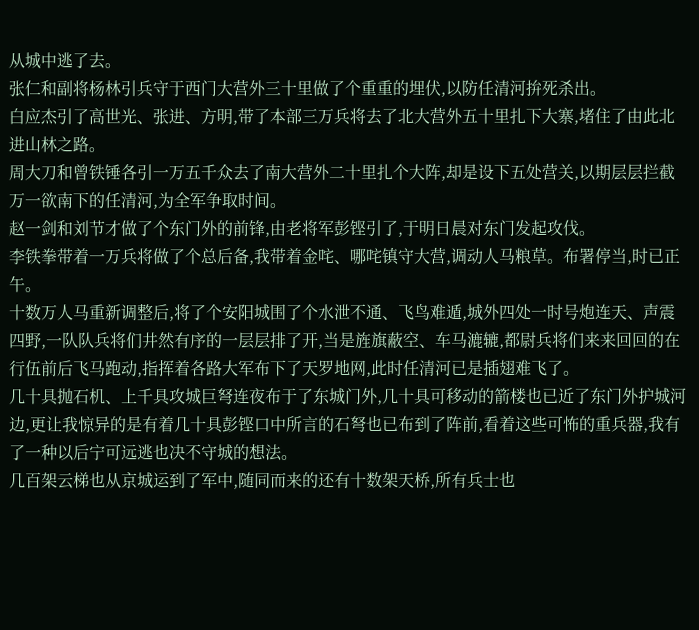从城中逃了去。
张仁和副将杨林引兵守于西门大营外三十里做了个重重的埋伏,以防任清河拚死杀出。
白应杰引了高世光、张进、方明,带了本部三万兵将去了北大营外五十里扎下大寨,堵住了由此北进山林之路。
周大刀和曾铁锤各引一万五千众去了南大营外二十里扎个大阵,却是设下五处营关,以期层层拦截万一欲南下的任清河,为全军争取时间。
赵一剑和刘节才做了个东门外的前锋,由老将军彭铿引了,于明日晨对东门发起攻伐。
李铁拳带着一万兵将做了个总后备,我带着金咤、哪咤镇守大营,调动人马粮草。布署停当,时已正午。
十数万人马重新调整后,将了个安阳城围了个水泄不通、飞鸟难遁,城外四处一时号炮连天、声震四野,一队队兵将们井然有序的一层层排了开,当是旌旗蔽空、车马漉辘,都尉兵将们来来回回的在行伍前后飞马跑动,指挥着各路大军布下了天罗地网,此时任清河已是插翅难飞了。
几十具抛石机、上千具攻城巨弩连夜布于了东城门外,几十具可移动的箭楼也已近了东门外护城河边,更让我惊异的是有着几十具彭铿口中所言的石弩也已布到了阵前,看着这些可怖的重兵器,我有了一种以后宁可远逃也决不守城的想法。
几百架云梯也从京城运到了军中,随同而来的还有十数架天桥,所有兵士也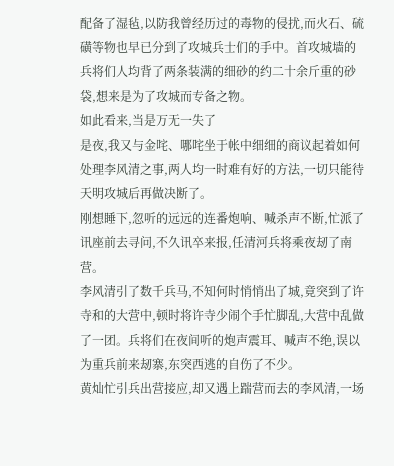配备了湿毡,以防我曾经历过的毒物的侵扰,而火石、硫磺等物也早已分到了攻城兵士们的手中。首攻城墙的兵将们人均背了两条装满的细砂的约二十余斤重的砂袋,想来是为了攻城而专备之物。
如此看来,当是万无一失了
是夜,我又与金咤、哪咤坐于帐中细细的商议起着如何处理李风清之事,两人均一时难有好的方法,一切只能待天明攻城后再做决断了。
刚想睡下,忽听的远远的连番炮响、喊杀声不断,忙派了讯座前去寻问,不久讯卒来报,任清河兵将乘夜刼了南营。
李风清引了数千兵马,不知何时悄悄出了城,竟突到了许寺和的大营中,顿时将许寺少闹个手忙脚乱,大营中乱做了一团。兵将们在夜间听的炮声震耳、喊声不绝,误以为重兵前来刼寨,东突西逃的自伤了不少。
黄灿忙引兵出营接应,却又遇上踹营而去的李风清,一场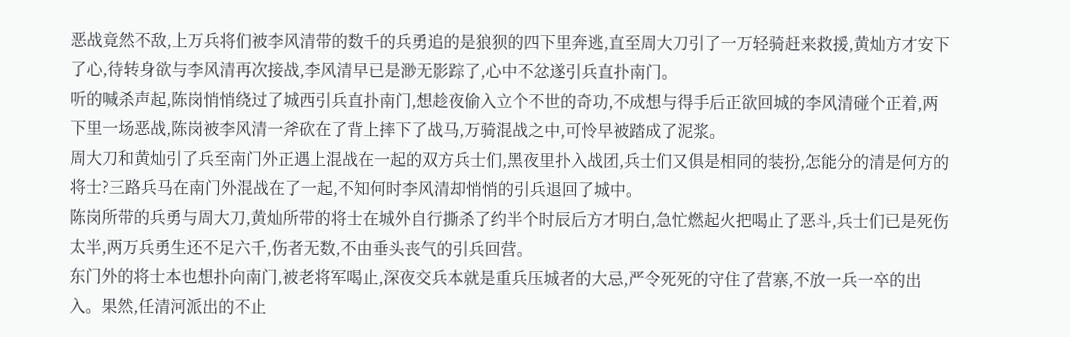恶战竟然不敌,上万兵将们被李风清带的数千的兵勇追的是狼狈的四下里奔逃,直至周大刀引了一万轻骑赶来救援,黄灿方才安下了心,待转身欲与李风清再次接战,李风清早已是渺无影踪了,心中不忿遂引兵直扑南门。
听的喊杀声起,陈岗悄悄绕过了城西引兵直扑南门,想趁夜偷入立个不世的奇功,不成想与得手后正欲回城的李风清碰个正着,两下里一场恶战,陈岗被李风清一斧砍在了背上摔下了战马,万骑混战之中,可怜早被踏成了泥浆。
周大刀和黄灿引了兵至南门外正遇上混战在一起的双方兵士们,黑夜里扑入战团,兵士们又俱是相同的装扮,怎能分的清是何方的将士?三路兵马在南门外混战在了一起,不知何时李风清却悄悄的引兵退回了城中。
陈岗所带的兵勇与周大刀,黄灿所带的将士在城外自行撕杀了约半个时辰后方才明白,急忙燃起火把喝止了恶斗,兵士们已是死伤太半,两万兵勇生还不足六千,伤者无数,不由垂头丧气的引兵回营。
东门外的将士本也想扑向南门,被老将军喝止,深夜交兵本就是重兵压城者的大忌,严令死死的守住了营寨,不放一兵一卒的出入。果然,任清河派出的不止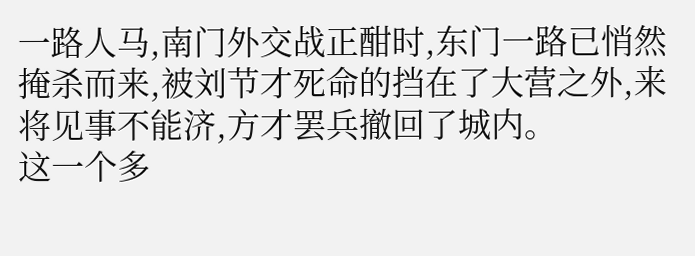一路人马,南门外交战正酣时,东门一路已悄然掩杀而来,被刘节才死命的挡在了大营之外,来将见事不能济,方才罢兵撤回了城内。
这一个多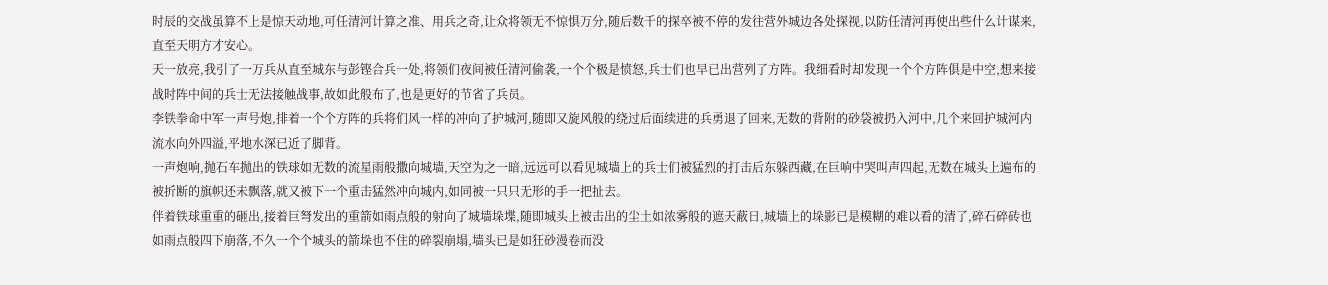时辰的交战虽算不上是惊天动地,可任清河计算之准、用兵之奇,让众将领无不惊惧万分,随后数千的探卒被不停的发往营外城边各处探视,以防任清河再使出些什么计谋来,直至天明方才安心。
天一放亮,我引了一万兵从直至城东与彭铿合兵一处,将领们夜间被任清河偷袭,一个个极是愤怒,兵士们也早已出营列了方阵。我细看时却发现一个个方阵俱是中空,想来接战时阵中间的兵士无法接触战事,故如此般布了,也是更好的节省了兵员。
李铁拳命中军一声号炮,排着一个个方阵的兵将们风一样的冲向了护城河,随即又旋风般的绕过后面续进的兵勇退了回来,无数的背附的砂袋被扔入河中,几个来回护城河内流水向外四溢,平地水深已近了脚背。
一声炮响,抛石车抛出的铁球如无数的流星雨般撒向城墙,天空为之一暗,远远可以看见城墙上的兵士们被猛烈的打击后东躲西藏,在巨响中哭叫声四起,无数在城头上遍布的被折断的旗帜还未飘落,就又被下一个重击猛然冲向城内,如同被一只只无形的手一把扯去。
伴着铁球重重的砸出,接着巨弩发出的重箭如雨点般的射向了城墙垛堞,随即城头上被击出的尘土如浓雾般的遮天蔽日,城墙上的垛影已是模糊的难以看的清了,碎石碎砖也如雨点般四下崩落,不久一个个城头的箭垛也不住的碎裂崩塌,墙头已是如狂砂漫卷而没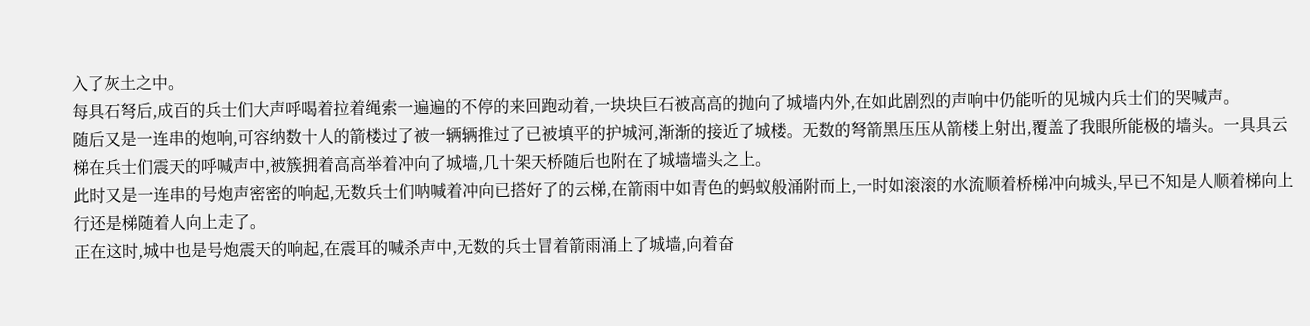入了灰土之中。
每具石弩后,成百的兵士们大声呼喝着拉着绳索一遍遍的不停的来回跑动着,一块块巨石被高高的抛向了城墙内外,在如此剧烈的声响中仍能听的见城内兵士们的哭喊声。
随后又是一连串的炮响,可容纳数十人的箭楼过了被一辆辆推过了已被填平的护城河,渐渐的接近了城楼。无数的弩箭黑压压从箭楼上射出,覆盖了我眼所能极的墙头。一具具云梯在兵士们震天的呼喊声中,被簇拥着高高举着冲向了城墙,几十架天桥随后也附在了城墙墙头之上。
此时又是一连串的号炮声密密的响起,无数兵士们呐喊着冲向已搭好了的云梯,在箭雨中如青色的蚂蚁般涌附而上,一时如滚滚的水流顺着桥梯冲向城头,早已不知是人顺着梯向上行还是梯随着人向上走了。
正在这时,城中也是号炮震天的响起,在震耳的喊杀声中,无数的兵士冒着箭雨涌上了城墙,向着奋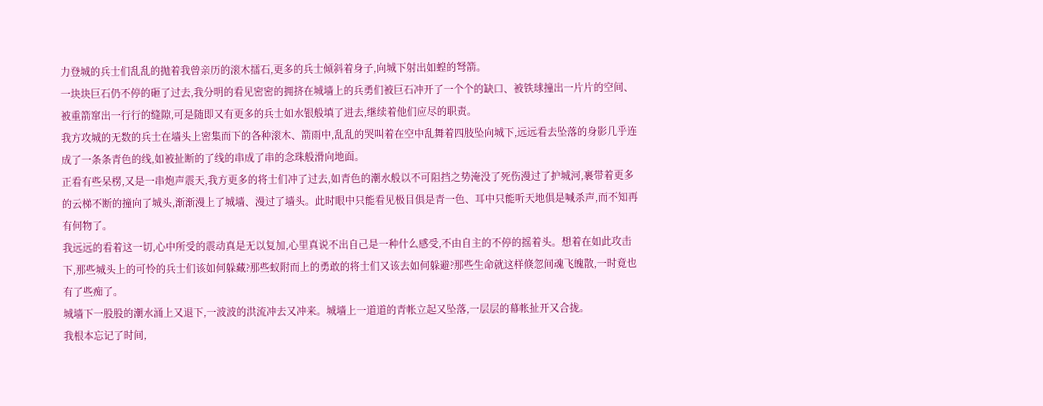力登城的兵士们乱乱的抛着我曾亲历的滚木擂石,更多的兵士倾斜着身子,向城下射出如蝗的弩箭。
一块块巨石仍不停的砸了过去,我分明的看见密密的拥挤在城墙上的兵勇们被巨石冲开了一个个的缺口、被铁球撞出一片片的空间、被重箭窜出一行行的缝隙,可是随即又有更多的兵士如水银般填了进去,继续着他们应尽的职责。
我方攻城的无数的兵士在墙头上密集而下的各种滚木、箭雨中,乱乱的哭叫着在空中乱舞着四肢坠向城下,远远看去坠落的身影几乎连成了一条条青色的线,如被扯断的了线的串成了串的念珠般滑向地面。
正看有些呆楞,又是一串炮声震天,我方更多的将士们冲了过去,如青色的潮水般以不可阻挡之势淹没了死伤漫过了护城河,裹带着更多的云梯不断的撞向了城头,渐渐漫上了城墙、漫过了墙头。此时眼中只能看见极目俱是青一色、耳中只能听天地俱是喊杀声,而不知再有何物了。
我远远的看着这一切,心中所受的震动真是无以复加,心里真说不出自己是一种什么感受,不由自主的不停的摇着头。想着在如此攻击下,那些城头上的可怜的兵士们该如何躲藏?那些蚁附而上的勇敢的将士们又该去如何躲避?那些生命就这样倏忽间魂飞魄散,一时竟也有了些痴了。
城墙下一股股的潮水涌上又退下,一波波的洪流冲去又冲来。城墙上一道道的青帐立起又坠落,一层层的幕帐扯开又合拢。
我根本忘记了时间,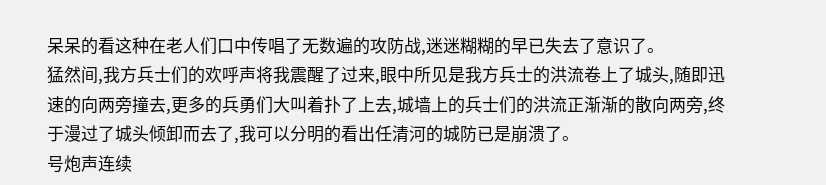呆呆的看这种在老人们口中传唱了无数遍的攻防战,迷迷糊糊的早已失去了意识了。
猛然间,我方兵士们的欢呼声将我震醒了过来,眼中所见是我方兵士的洪流卷上了城头,随即迅速的向两旁撞去,更多的兵勇们大叫着扑了上去,城墙上的兵士们的洪流正渐渐的散向两旁,终于漫过了城头倾卸而去了,我可以分明的看出任清河的城防已是崩溃了。
号炮声连续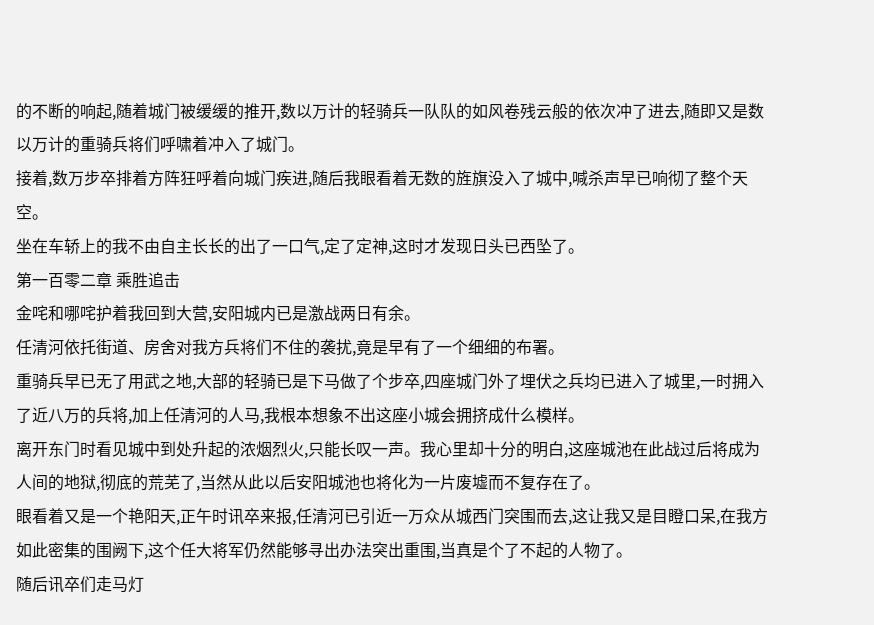的不断的响起,随着城门被缓缓的推开,数以万计的轻骑兵一队队的如风卷残云般的依次冲了进去,随即又是数以万计的重骑兵将们呼啸着冲入了城门。
接着,数万步卒排着方阵狂呼着向城门疾进,随后我眼看着无数的旌旗没入了城中,喊杀声早已响彻了整个天空。
坐在车轿上的我不由自主长长的出了一口气,定了定神,这时才发现日头已西坠了。
第一百零二章 乘胜追击
金咤和哪咤护着我回到大营,安阳城内已是激战两日有余。
任清河依托街道、房舍对我方兵将们不住的袭扰,竟是早有了一个细细的布署。
重骑兵早已无了用武之地,大部的轻骑已是下马做了个步卒,四座城门外了埋伏之兵均已进入了城里,一时拥入了近八万的兵将,加上任清河的人马,我根本想象不出这座小城会拥挤成什么模样。
离开东门时看见城中到处升起的浓烟烈火,只能长叹一声。我心里却十分的明白,这座城池在此战过后将成为人间的地狱,彻底的荒芜了,当然从此以后安阳城池也将化为一片废墟而不复存在了。
眼看着又是一个艳阳天,正午时讯卒来报,任清河已引近一万众从城西门突围而去,这让我又是目瞪口呆,在我方如此密集的围阙下,这个任大将军仍然能够寻出办法突出重围,当真是个了不起的人物了。
随后讯卒们走马灯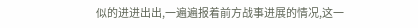似的进进出出,一遍遍报着前方战事进展的情况,这一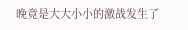晚竟是大大小小的激战发生了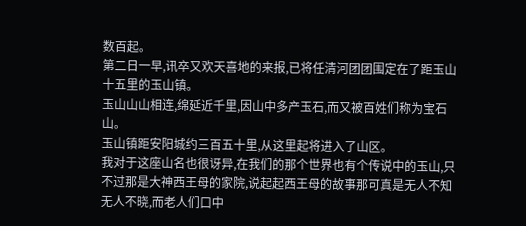数百起。
第二日一早,讯卒又欢天喜地的来报,已将任清河团团围定在了距玉山十五里的玉山镇。
玉山山山相连,绵延近千里,因山中多产玉石,而又被百姓们称为宝石山。
玉山镇距安阳城约三百五十里,从这里起将进入了山区。
我对于这座山名也很讶异,在我们的那个世界也有个传说中的玉山,只不过那是大神西王母的家院,说起起西王母的故事那可真是无人不知无人不晓,而老人们口中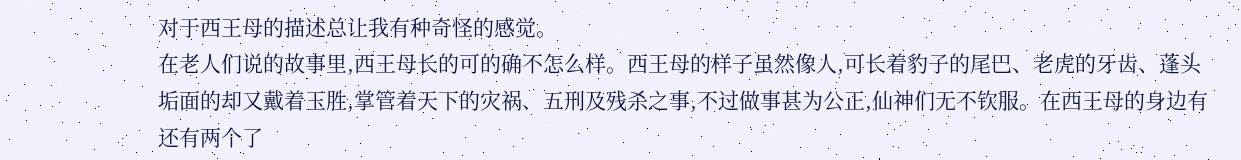对于西王母的描述总让我有种奇怪的感觉。
在老人们说的故事里,西王母长的可的确不怎么样。西王母的样子虽然像人,可长着豹子的尾巴、老虎的牙齿、蓬头垢面的却又戴着玉胜,掌管着天下的灾祸、五刑及残杀之事,不过做事甚为公正,仙神们无不钦服。在西王母的身边有还有两个了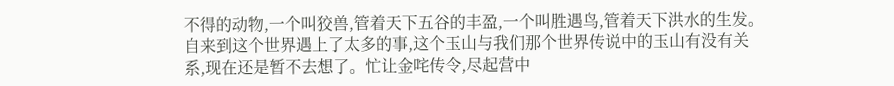不得的动物,一个叫狡兽,管着天下五谷的丰盈,一个叫胜遇鸟,管着天下洪水的生发。
自来到这个世界遇上了太多的事,这个玉山与我们那个世界传说中的玉山有没有关系,现在还是暂不去想了。忙让金咤传令,尽起营中